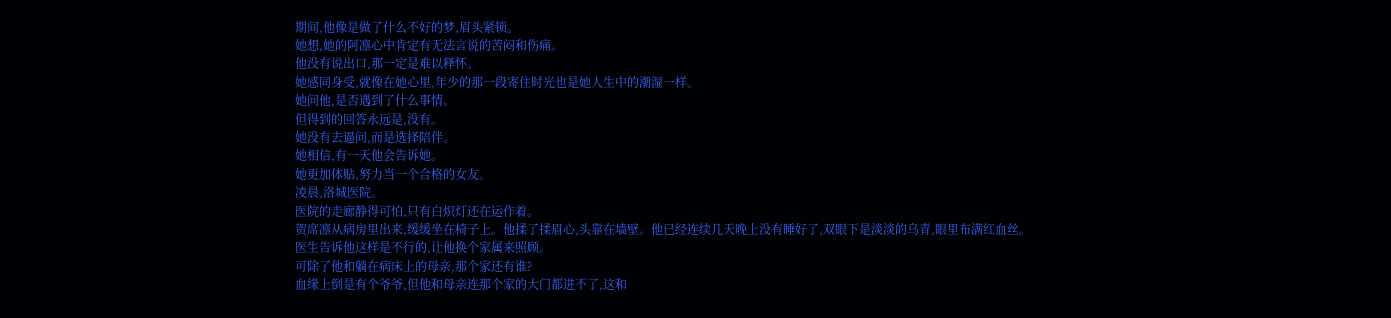期间,他像是做了什么不好的梦,眉头紧锁。
她想,她的阿凛心中肯定有无法言说的苦闷和伤痛。
他没有说出口,那一定是难以释怀。
她感同身受,就像在她心里,年少的那一段寄住时光也是她人生中的潮湿一样。
她问他,是否遇到了什么事情。
但得到的回答永远是,没有。
她没有去逼问,而是选择陪伴。
她相信,有一天他会告诉她。
她更加体贴,努力当一个合格的女友。
凌晨,洛城医院。
医院的走廊静得可怕,只有白炽灯还在运作着。
贺席凛从病房里出来,缓缓坐在椅子上。他揉了揉眉心,头靠在墙壁。他已经连续几天晚上没有睡好了,双眼下是淡淡的乌青,眼里布满红血丝。
医生告诉他这样是不行的,让他换个家属来照顾。
可除了他和躺在病床上的母亲,那个家还有谁?
血缘上倒是有个爷爷,但他和母亲连那个家的大门都进不了,这和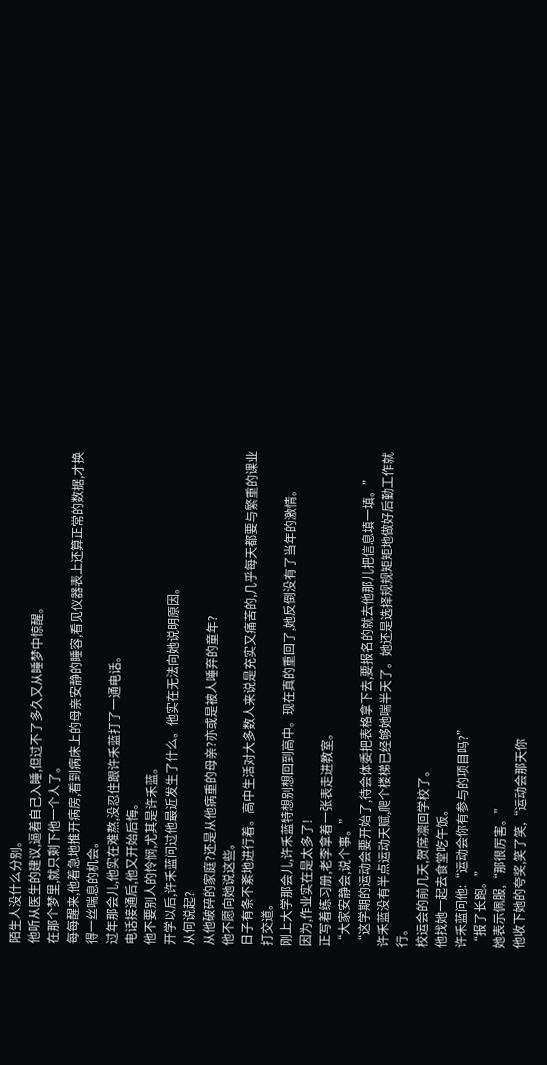陌生人没什么分别。
他听从医生的建议,逼着自己入睡,但过不了多久又从睡梦中惊醒。
在那个梦里,就只剩下他一个人了。
每每醒来,他着急地推开病房,看到病床上的母亲安静的睡容,看见仪器表上还算正常的数据,才换得一丝喘息的机会。
过年那会儿,他实在难熬,没忍住跟许禾蓝打了一通电话。
电话接通后,他又开始后悔。
他不要别人的怜悯,尤其是许禾蓝。
开学以后,许禾蓝问过他最近发生了什么。他实在无法向她说明原因。
从何说起?
从他破碎的家庭?还是从他病重的母亲?亦或是被人唾弃的童年?
他不愿向她说这些。
日子有条不紊地进行着。高中生活对大多数人来说是充实又痛苦的,几乎每天都要与繁重的课业打交道。
刚上大学那会儿,许禾蓝特想别想回到高中。现在真的重回了,她反倒没有了当年的激情。
因为,作业实在是太多了!
正写着练习册,老李拿着一张表走进教室。
“大家安静会,说个事。”
“这学期的运动会要开始了,待会体委把表格拿下去,要报名的就去他那儿把信息填一填。”
许禾蓝没有半点运动天赋,爬个楼梯已经够她喘半天了。她还是选择规规矩矩地做好后勤工作就行。
校运会的前几天,贺席凛回学校了。
他找她一起去食堂吃午饭。
许禾蓝问他:“运动会你有参与的项目吗?”
“报了长跑。”
她表示佩服,“那很厉害。”
他收下她的夸奖,笑了笑,“运动会那天你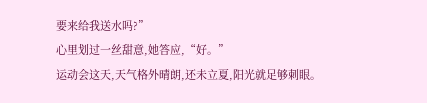要来给我送水吗?”
心里划过一丝甜意,她答应,“好。”
运动会这天,天气格外晴朗,还未立夏,阳光就足够刺眼。